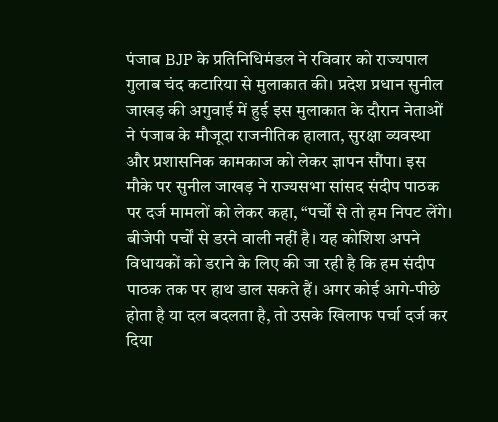पंजाब BJP के प्रतिनिधिमंडल ने रविवार को राज्यपाल गुलाब चंद कटारिया से मुलाकात की। प्रदेश प्रधान सुनील जाखड़ की अगुवाई में हुई इस मुलाकात के दौरान नेताओं ने पंजाब के मौजूदा राजनीतिक हालात, सुरक्षा व्यवस्था और प्रशासनिक कामकाज को लेकर ज्ञापन सौंपा। इस मौके पर सुनील जाखड़ ने राज्यसभा सांसद संदीप पाठक पर दर्ज मामलों को लेकर कहा, “पर्चों से तो हम निपट लेंगे। बीजेपी पर्चों से डरने वाली नहीं है। यह कोशिश अपने विधायकों को डराने के लिए की जा रही है कि हम संदीप पाठक तक पर हाथ डाल सकते हैं। अगर कोई आगे-पीछे होता है या दल बदलता है, तो उसके खिलाफ पर्चा दर्ज कर दिया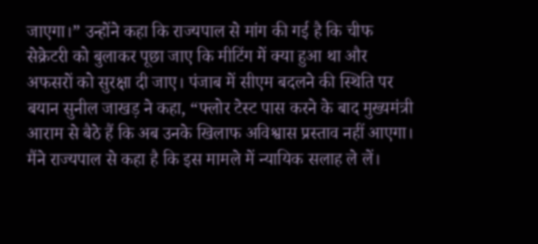जाएगा।” उन्होंने कहा कि राज्यपाल से मांग की गई है कि चीफ सेक्रेटरी को बुलाकर पूछा जाए कि मीटिंग में क्या हुआ था और अफसरों को सुरक्षा दी जाए। पंजाब में सीएम बदलने की स्थिति पर बयान सुनील जाखड़ ने कहा, “फ्लोर टेस्ट पास करने के बाद मुख्यमंत्री आराम से बैठे हैं कि अब उनके खिलाफ अविश्वास प्रस्ताव नहीं आएगा। मैंने राज्यपाल से कहा है कि इस मामले में न्यायिक सलाह ले लें।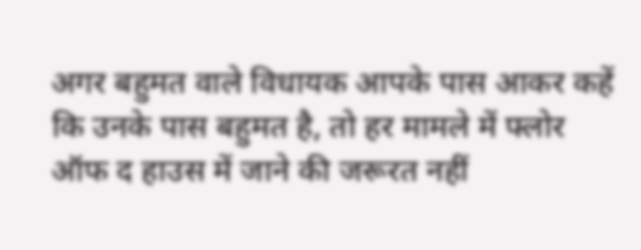अगर बहुमत वाले विधायक आपके पास आकर कहें कि उनके पास बहुमत है, तो हर मामले में फ्लोर ऑफ द हाउस में जाने की जरूरत नहीं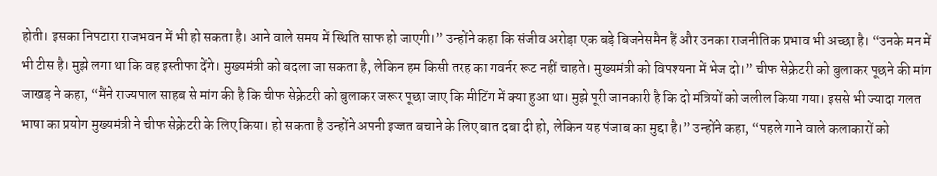होती। इसका निपटारा राजभवन में भी हो सकता है। आने वाले समय में स्थिति साफ हो जाएगी।” उन्होंने कहा कि संजीव अरोड़ा एक बड़े बिजनेसमैन हैं और उनका राजनीतिक प्रभाव भी अच्छा है। “उनके मन में भी टीस है। मुझे लगा था कि वह इस्तीफा देंगे। मुख्यमंत्री को बदला जा सकता है, लेकिन हम किसी तरह का गवर्नर रूट नहीं चाहते। मुख्यमंत्री को विपश्यना में भेज दो।” चीफ सेक्रेटरी को बुलाकर पूछने की मांग जाखड़ ने कहा, “मैंने राज्यपाल साहब से मांग की है कि चीफ सेक्रेटरी को बुलाकर जरूर पूछा जाए कि मीटिंग में क्या हुआ था। मुझे पूरी जानकारी है कि दो मंत्रियों को जलील किया गया। इससे भी ज्यादा गलत भाषा का प्रयोग मुख्यमंत्री ने चीफ सेक्रेटरी के लिए किया। हो सकता है उन्होंने अपनी इज्जत बचाने के लिए बात दबा दी हो, लेकिन यह पंजाब का मुद्दा है।” उन्होंने कहा, “पहले गाने वाले कलाकारों को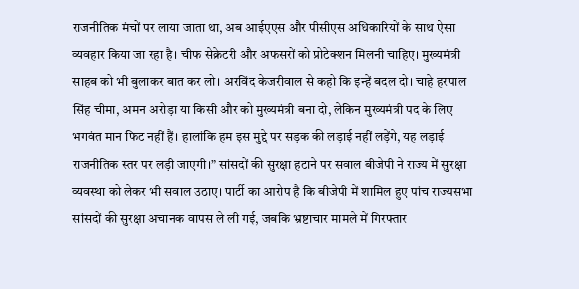राजनीतिक मंचों पर लाया जाता था, अब आईएएस और पीसीएस अधिकारियों के साथ ऐसा व्यवहार किया जा रहा है। चीफ सेक्रेटरी और अफसरों को प्रोटेक्शन मिलनी चाहिए। मुख्यमंत्री साहब को भी बुलाकर बात कर लो। अरविंद केजरीवाल से कहो कि इन्हें बदल दो। चाहे हरपाल सिंह चीमा, अमन अरोड़ा या किसी और को मुख्यमंत्री बना दो, लेकिन मुख्यमंत्री पद के लिए भगवंत मान फिट नहीं हैं। हालांकि हम इस मुद्दे पर सड़क की लड़ाई नहीं लड़ेंगे, यह लड़ाई राजनीतिक स्तर पर लड़ी जाएगी।” सांसदों की सुरक्षा हटाने पर सवाल बीजेपी ने राज्य में सुरक्षा व्यवस्था को लेकर भी सवाल उठाए। पार्टी का आरोप है कि बीजेपी में शामिल हुए पांच राज्यसभा सांसदों की सुरक्षा अचानक वापस ले ली गई, जबकि भ्रष्टाचार मामले में गिरफ्तार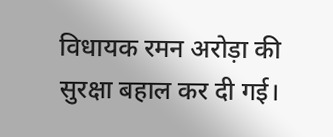विधायक रमन अरोड़ा की सुरक्षा बहाल कर दी गई।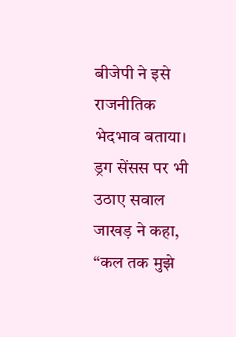बीजेपी ने इसे राजनीतिक भेदभाव बताया। ड्रग सेंसस पर भी उठाए सवाल जाखड़ ने कहा, “कल तक मुझे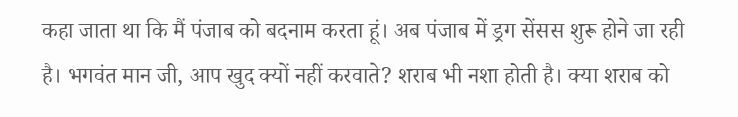कहा जाता था कि मैं पंजाब को बदनाम करता हूं। अब पंजाब में ड्रग सेंसस शुरू होने जा रही है। भगवंत मान जी, आप खुद क्यों नहीं करवाते? शराब भी नशा होती है। क्या शराब को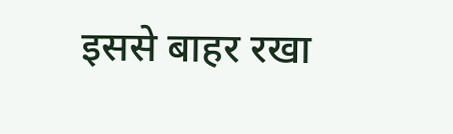इससे बाहर रखा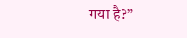गया है?”